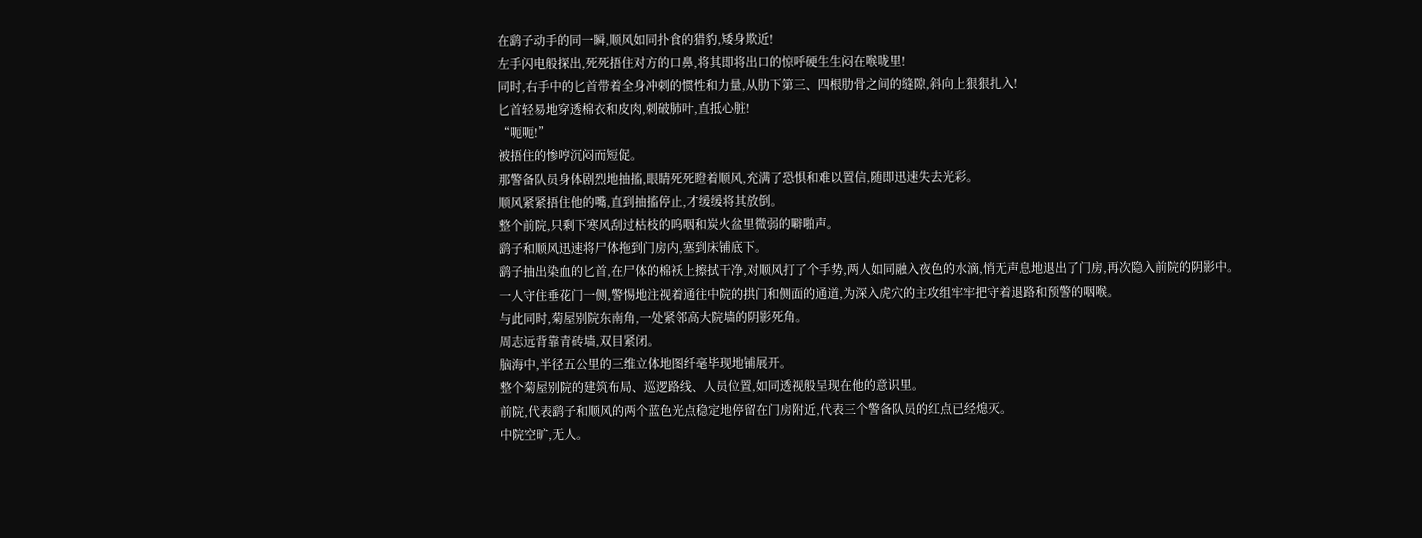在鹞子动手的同一瞬,顺风如同扑食的猎豹,矮身欺近!
左手闪电般探出,死死捂住对方的口鼻,将其即将出口的惊呼硬生生闷在喉咙里!
同时,右手中的匕首带着全身冲刺的惯性和力量,从肋下第三、四根肋骨之间的缝隙,斜向上狠狠扎入!
匕首轻易地穿透棉衣和皮肉,刺破肺叶,直抵心脏!
“呃呃!”
被捂住的惨哼沉闷而短促。
那警备队员身体剧烈地抽搐,眼睛死死瞪着顺风,充满了恐惧和难以置信,随即迅速失去光彩。
顺风紧紧捂住他的嘴,直到抽搐停止,才缓缓将其放倒。
整个前院,只剩下寒风刮过枯枝的呜咽和炭火盆里微弱的噼啪声。
鹞子和顺风迅速将尸体拖到门房内,塞到床铺底下。
鹞子抽出染血的匕首,在尸体的棉袄上擦拭干净,对顺风打了个手势,两人如同融入夜色的水滴,悄无声息地退出了门房,再次隐入前院的阴影中。
一人守住垂花门一侧,警惕地注视着通往中院的拱门和侧面的通道,为深入虎穴的主攻组牢牢把守着退路和预警的咽喉。
与此同时,菊屋别院东南角,一处紧邻高大院墙的阴影死角。
周志远背靠青砖墙,双目紧闭。
脑海中,半径五公里的三维立体地图纤毫毕现地铺展开。
整个菊屋别院的建筑布局、巡逻路线、人员位置,如同透视般呈现在他的意识里。
前院,代表鹞子和顺风的两个蓝色光点稳定地停留在门房附近,代表三个警备队员的红点已经熄灭。
中院空旷,无人。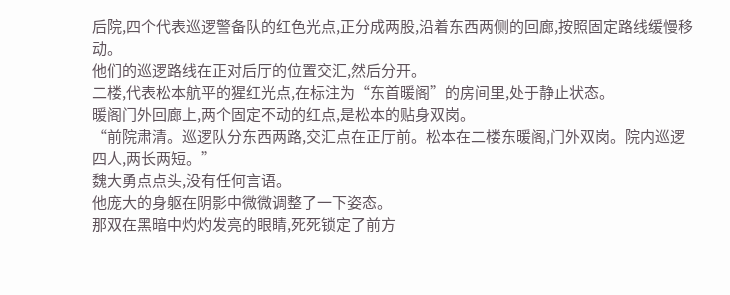后院,四个代表巡逻警备队的红色光点,正分成两股,沿着东西两侧的回廊,按照固定路线缓慢移动。
他们的巡逻路线在正对后厅的位置交汇,然后分开。
二楼,代表松本航平的猩红光点,在标注为“东首暖阁”的房间里,处于静止状态。
暖阁门外回廊上,两个固定不动的红点,是松本的贴身双岗。
“前院肃清。巡逻队分东西两路,交汇点在正厅前。松本在二楼东暖阁,门外双岗。院内巡逻四人,两长两短。”
魏大勇点点头,没有任何言语。
他庞大的身躯在阴影中微微调整了一下姿态。
那双在黑暗中灼灼发亮的眼睛,死死锁定了前方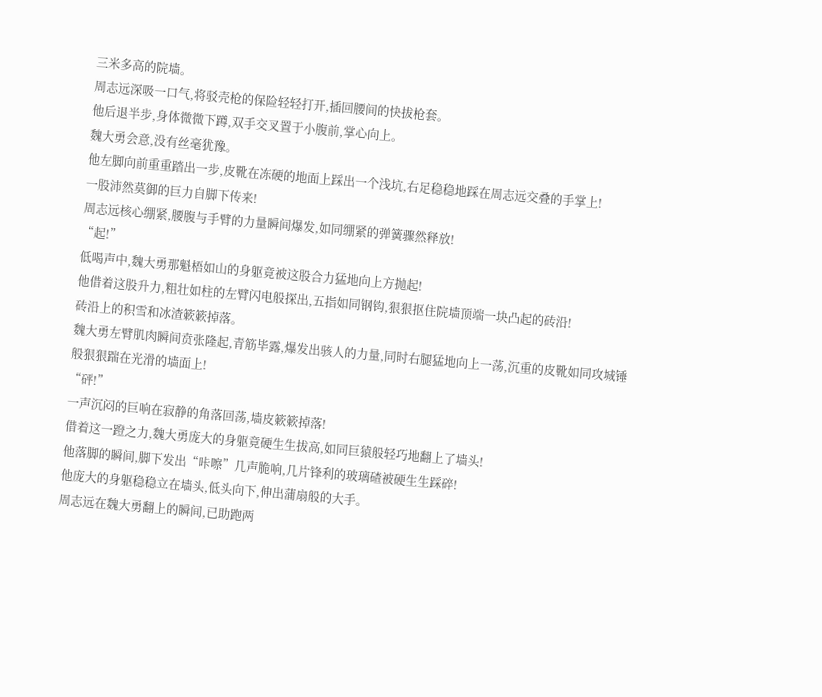三米多高的院墙。
周志远深吸一口气,将驳壳枪的保险轻轻打开,插回腰间的快拔枪套。
他后退半步,身体微微下蹲,双手交叉置于小腹前,掌心向上。
魏大勇会意,没有丝毫犹豫。
他左脚向前重重踏出一步,皮靴在冻硬的地面上踩出一个浅坑,右足稳稳地踩在周志远交叠的手掌上!
一股沛然莫御的巨力自脚下传来!
周志远核心绷紧,腰腹与手臂的力量瞬间爆发,如同绷紧的弹簧骤然释放!
“起!”
低喝声中,魏大勇那魁梧如山的身躯竟被这股合力猛地向上方抛起!
他借着这股升力,粗壮如柱的左臂闪电般探出,五指如同钢钩,狠狠抠住院墙顶端一块凸起的砖沿!
砖沿上的积雪和冰渣簌簌掉落。
魏大勇左臂肌肉瞬间贲张隆起,青筋毕露,爆发出骇人的力量,同时右腿猛地向上一荡,沉重的皮靴如同攻城锤般狠狠踹在光滑的墙面上!
“砰!”
一声沉闷的巨响在寂静的角落回荡,墙皮簌簌掉落!
借着这一蹬之力,魏大勇庞大的身躯竟硬生生拔高,如同巨猿般轻巧地翻上了墙头!
他落脚的瞬间,脚下发出“咔嚓”几声脆响,几片锋利的玻璃碴被硬生生踩碎!
他庞大的身躯稳稳立在墙头,低头向下,伸出蒲扇般的大手。
周志远在魏大勇翻上的瞬间,已助跑两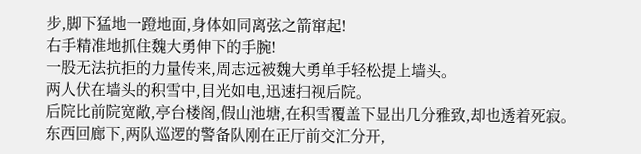步,脚下猛地一蹬地面,身体如同离弦之箭窜起!
右手精准地抓住魏大勇伸下的手腕!
一股无法抗拒的力量传来,周志远被魏大勇单手轻松提上墙头。
两人伏在墙头的积雪中,目光如电,迅速扫视后院。
后院比前院宽敞,亭台楼阁,假山池塘,在积雪覆盖下显出几分雅致,却也透着死寂。
东西回廊下,两队巡逻的警备队刚在正厅前交汇分开,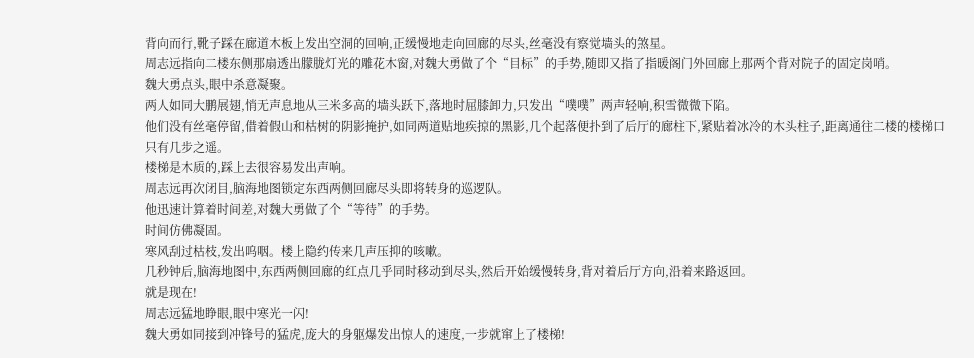背向而行,靴子踩在廊道木板上发出空洞的回响,正缓慢地走向回廊的尽头,丝毫没有察觉墙头的煞星。
周志远指向二楼东侧那扇透出朦胧灯光的雕花木窗,对魏大勇做了个“目标”的手势,随即又指了指暖阁门外回廊上那两个背对院子的固定岗哨。
魏大勇点头,眼中杀意凝聚。
两人如同大鹏展翅,悄无声息地从三米多高的墙头跃下,落地时屈膝卸力,只发出“噗噗”两声轻响,积雪微微下陷。
他们没有丝毫停留,借着假山和枯树的阴影掩护,如同两道贴地疾掠的黑影,几个起落便扑到了后厅的廊柱下,紧贴着冰冷的木头柱子,距离通往二楼的楼梯口只有几步之遥。
楼梯是木质的,踩上去很容易发出声响。
周志远再次闭目,脑海地图锁定东西两侧回廊尽头即将转身的巡逻队。
他迅速计算着时间差,对魏大勇做了个“等待”的手势。
时间仿佛凝固。
寒风刮过枯枝,发出呜咽。楼上隐约传来几声压抑的咳嗽。
几秒钟后,脑海地图中,东西两侧回廊的红点几乎同时移动到尽头,然后开始缓慢转身,背对着后厅方向,沿着来路返回。
就是现在!
周志远猛地睁眼,眼中寒光一闪!
魏大勇如同接到冲锋号的猛虎,庞大的身躯爆发出惊人的速度,一步就窜上了楼梯!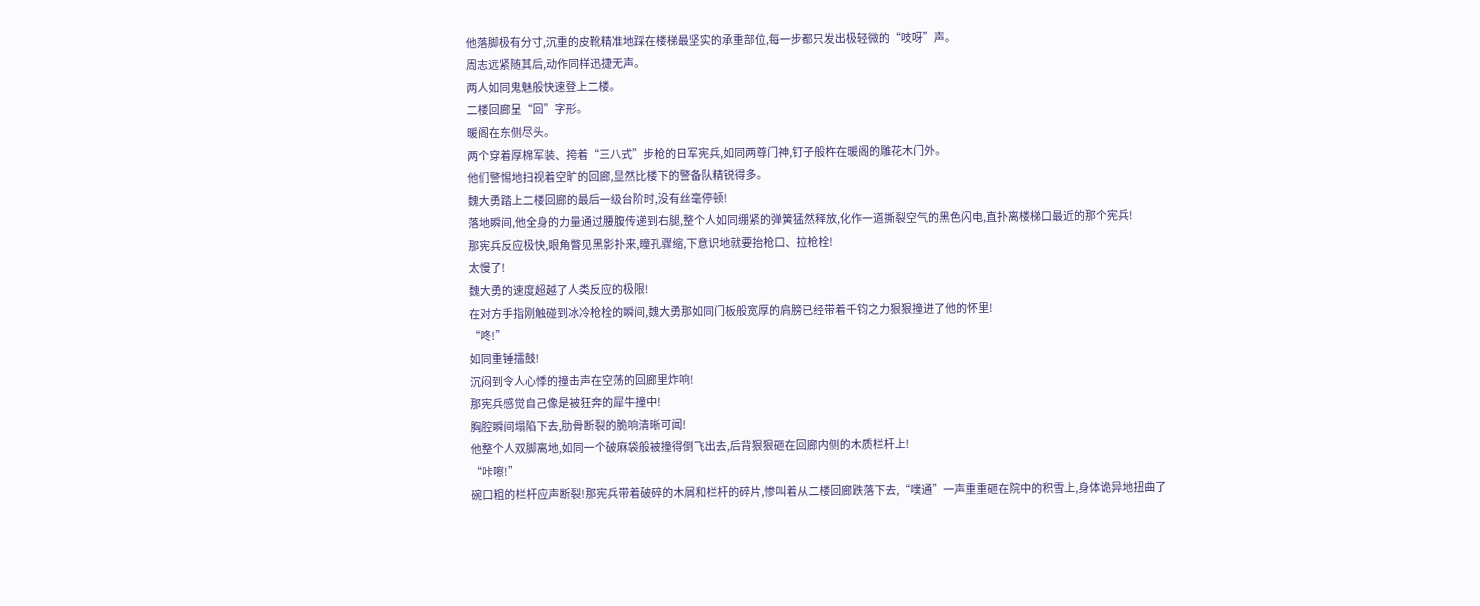他落脚极有分寸,沉重的皮靴精准地踩在楼梯最坚实的承重部位,每一步都只发出极轻微的“吱呀”声。
周志远紧随其后,动作同样迅捷无声。
两人如同鬼魅般快速登上二楼。
二楼回廊呈“回”字形。
暖阁在东侧尽头。
两个穿着厚棉军装、挎着“三八式”步枪的日军宪兵,如同两尊门神,钉子般杵在暖阁的雕花木门外。
他们警惕地扫视着空旷的回廊,显然比楼下的警备队精锐得多。
魏大勇踏上二楼回廊的最后一级台阶时,没有丝毫停顿!
落地瞬间,他全身的力量通过腰腹传递到右腿,整个人如同绷紧的弹簧猛然释放,化作一道撕裂空气的黑色闪电,直扑离楼梯口最近的那个宪兵!
那宪兵反应极快,眼角瞥见黑影扑来,瞳孔骤缩,下意识地就要抬枪口、拉枪栓!
太慢了!
魏大勇的速度超越了人类反应的极限!
在对方手指刚触碰到冰冷枪栓的瞬间,魏大勇那如同门板般宽厚的肩膀已经带着千钧之力狠狠撞进了他的怀里!
“咚!”
如同重锤擂鼓!
沉闷到令人心悸的撞击声在空荡的回廊里炸响!
那宪兵感觉自己像是被狂奔的犀牛撞中!
胸腔瞬间塌陷下去,肋骨断裂的脆响清晰可闻!
他整个人双脚离地,如同一个破麻袋般被撞得倒飞出去,后背狠狠砸在回廊内侧的木质栏杆上!
“咔嚓!”
碗口粗的栏杆应声断裂!那宪兵带着破碎的木屑和栏杆的碎片,惨叫着从二楼回廊跌落下去,“噗通”一声重重砸在院中的积雪上,身体诡异地扭曲了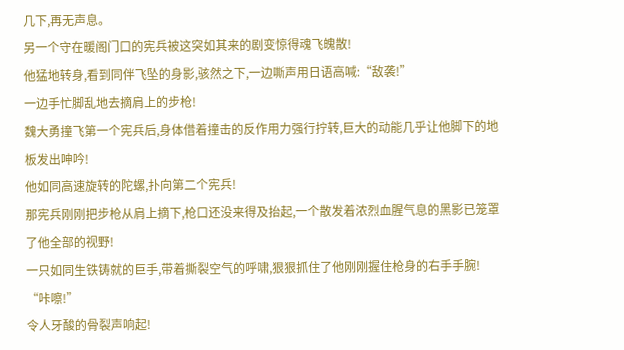几下,再无声息。
另一个守在暖阁门口的宪兵被这突如其来的剧变惊得魂飞魄散!
他猛地转身,看到同伴飞坠的身影,骇然之下,一边嘶声用日语高喊:“敌袭!”
一边手忙脚乱地去摘肩上的步枪!
魏大勇撞飞第一个宪兵后,身体借着撞击的反作用力强行拧转,巨大的动能几乎让他脚下的地板发出呻吟!
他如同高速旋转的陀螺,扑向第二个宪兵!
那宪兵刚刚把步枪从肩上摘下,枪口还没来得及抬起,一个散发着浓烈血腥气息的黑影已笼罩了他全部的视野!
一只如同生铁铸就的巨手,带着撕裂空气的呼啸,狠狠抓住了他刚刚握住枪身的右手手腕!
“咔嚓!”
令人牙酸的骨裂声响起!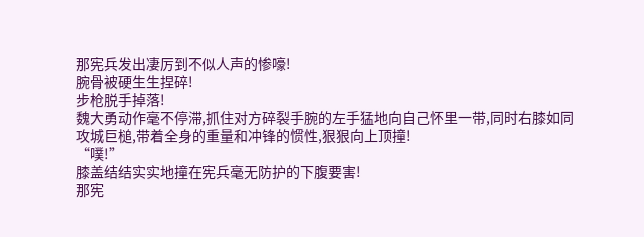那宪兵发出凄厉到不似人声的惨嚎!
腕骨被硬生生捏碎!
步枪脱手掉落!
魏大勇动作毫不停滞,抓住对方碎裂手腕的左手猛地向自己怀里一带,同时右膝如同攻城巨槌,带着全身的重量和冲锋的惯性,狠狠向上顶撞!
“噗!”
膝盖结结实实地撞在宪兵毫无防护的下腹要害!
那宪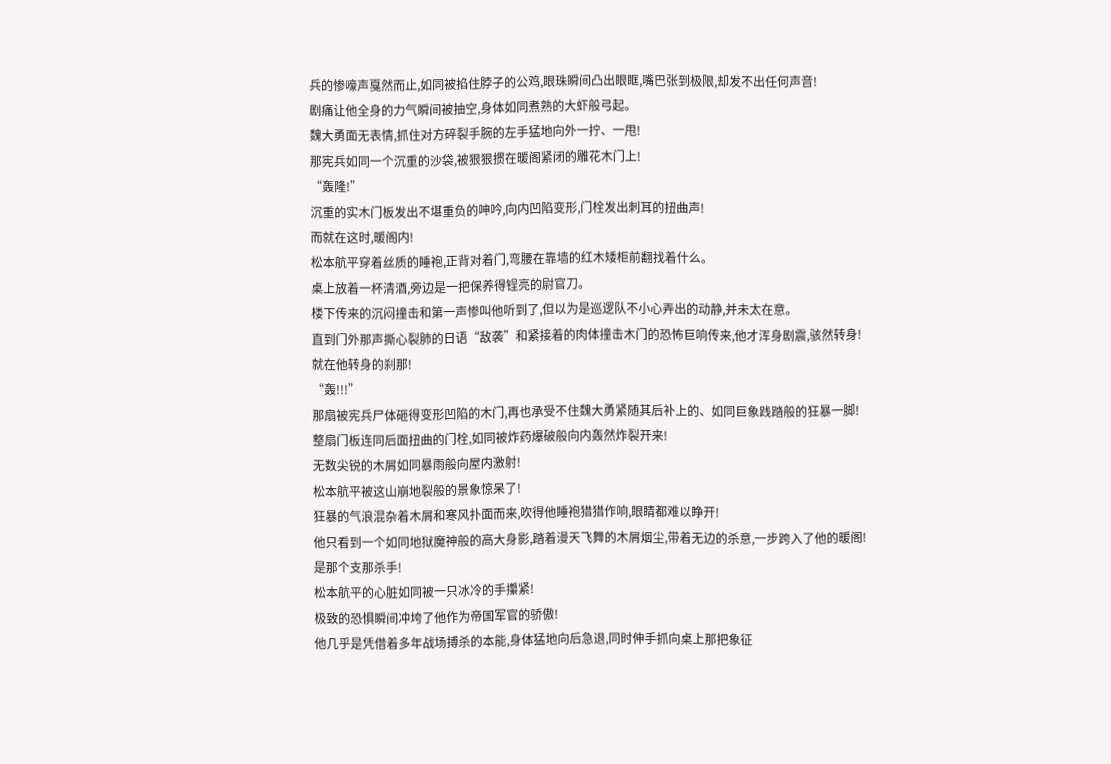兵的惨嚎声戛然而止,如同被掐住脖子的公鸡,眼珠瞬间凸出眼眶,嘴巴张到极限,却发不出任何声音!
剧痛让他全身的力气瞬间被抽空,身体如同煮熟的大虾般弓起。
魏大勇面无表情,抓住对方碎裂手腕的左手猛地向外一拧、一甩!
那宪兵如同一个沉重的沙袋,被狠狠掼在暖阁紧闭的雕花木门上!
“轰隆!”
沉重的实木门板发出不堪重负的呻吟,向内凹陷变形,门栓发出刺耳的扭曲声!
而就在这时,暖阁内!
松本航平穿着丝质的睡袍,正背对着门,弯腰在靠墙的红木矮柜前翻找着什么。
桌上放着一杯清酒,旁边是一把保养得锃亮的尉官刀。
楼下传来的沉闷撞击和第一声惨叫他听到了,但以为是巡逻队不小心弄出的动静,并未太在意。
直到门外那声撕心裂肺的日语“敌袭”和紧接着的肉体撞击木门的恐怖巨响传来,他才浑身剧震,骇然转身!
就在他转身的刹那!
“轰!!!”
那扇被宪兵尸体砸得变形凹陷的木门,再也承受不住魏大勇紧随其后补上的、如同巨象践踏般的狂暴一脚!
整扇门板连同后面扭曲的门栓,如同被炸药爆破般向内轰然炸裂开来!
无数尖锐的木屑如同暴雨般向屋内激射!
松本航平被这山崩地裂般的景象惊呆了!
狂暴的气浪混杂着木屑和寒风扑面而来,吹得他睡袍猎猎作响,眼睛都难以睁开!
他只看到一个如同地狱魔神般的高大身影,踏着漫天飞舞的木屑烟尘,带着无边的杀意,一步跨入了他的暖阁!
是那个支那杀手!
松本航平的心脏如同被一只冰冷的手攥紧!
极致的恐惧瞬间冲垮了他作为帝国军官的骄傲!
他几乎是凭借着多年战场搏杀的本能,身体猛地向后急退,同时伸手抓向桌上那把象征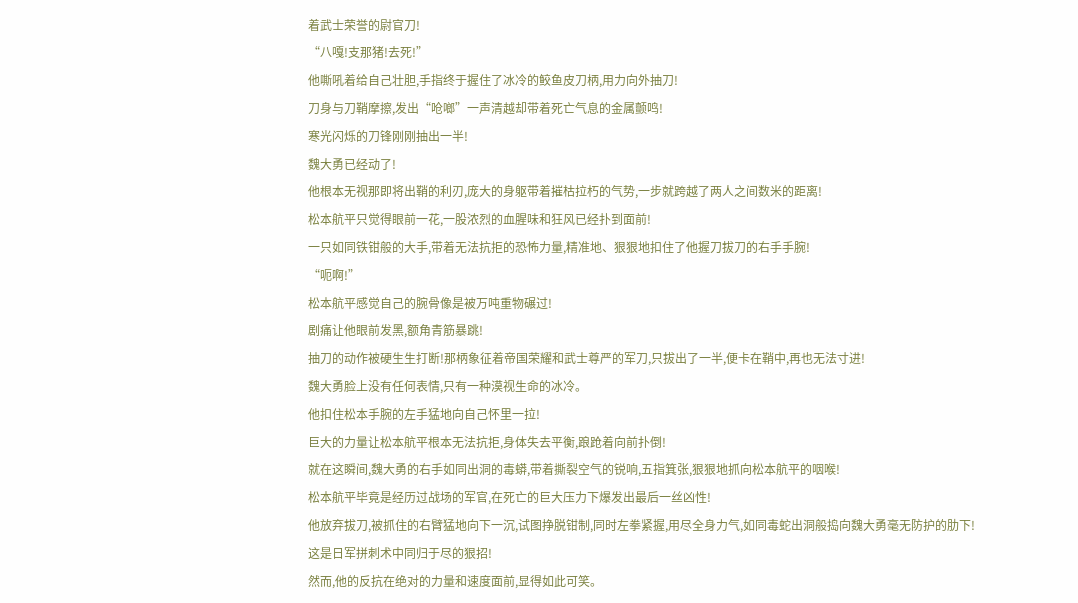着武士荣誉的尉官刀!
“八嘎!支那猪!去死!”
他嘶吼着给自己壮胆,手指终于握住了冰冷的鲛鱼皮刀柄,用力向外抽刀!
刀身与刀鞘摩擦,发出“呛啷”一声清越却带着死亡气息的金属颤鸣!
寒光闪烁的刀锋刚刚抽出一半!
魏大勇已经动了!
他根本无视那即将出鞘的利刃,庞大的身躯带着摧枯拉朽的气势,一步就跨越了两人之间数米的距离!
松本航平只觉得眼前一花,一股浓烈的血腥味和狂风已经扑到面前!
一只如同铁钳般的大手,带着无法抗拒的恐怖力量,精准地、狠狠地扣住了他握刀拔刀的右手手腕!
“呃啊!”
松本航平感觉自己的腕骨像是被万吨重物碾过!
剧痛让他眼前发黑,额角青筋暴跳!
抽刀的动作被硬生生打断!那柄象征着帝国荣耀和武士尊严的军刀,只拔出了一半,便卡在鞘中,再也无法寸进!
魏大勇脸上没有任何表情,只有一种漠视生命的冰冷。
他扣住松本手腕的左手猛地向自己怀里一拉!
巨大的力量让松本航平根本无法抗拒,身体失去平衡,踉跄着向前扑倒!
就在这瞬间,魏大勇的右手如同出洞的毒蟒,带着撕裂空气的锐响,五指箕张,狠狠地抓向松本航平的咽喉!
松本航平毕竟是经历过战场的军官,在死亡的巨大压力下爆发出最后一丝凶性!
他放弃拔刀,被抓住的右臂猛地向下一沉,试图挣脱钳制,同时左拳紧握,用尽全身力气,如同毒蛇出洞般捣向魏大勇毫无防护的肋下!
这是日军拼刺术中同归于尽的狠招!
然而,他的反抗在绝对的力量和速度面前,显得如此可笑。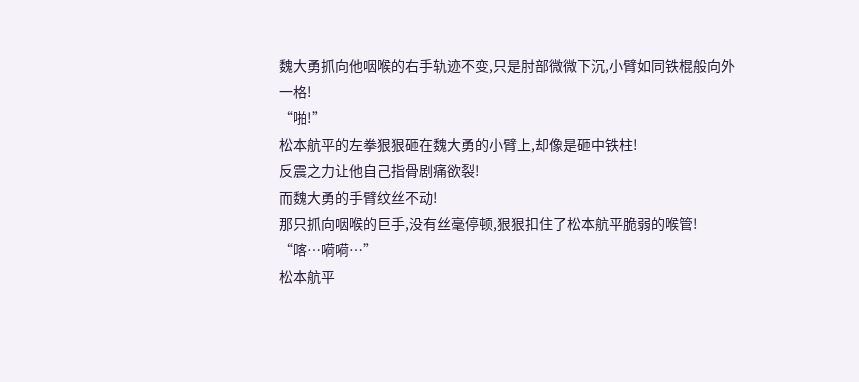魏大勇抓向他咽喉的右手轨迹不变,只是肘部微微下沉,小臂如同铁棍般向外一格!
“啪!”
松本航平的左拳狠狠砸在魏大勇的小臂上,却像是砸中铁柱!
反震之力让他自己指骨剧痛欲裂!
而魏大勇的手臂纹丝不动!
那只抓向咽喉的巨手,没有丝毫停顿,狠狠扣住了松本航平脆弱的喉管!
“喀…嗬嗬…”
松本航平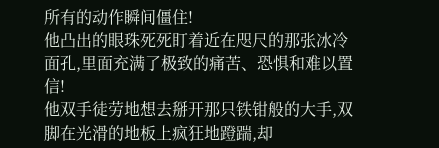所有的动作瞬间僵住!
他凸出的眼珠死死盯着近在咫尺的那张冰冷面孔,里面充满了极致的痛苦、恐惧和难以置信!
他双手徒劳地想去掰开那只铁钳般的大手,双脚在光滑的地板上疯狂地蹬踹,却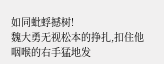如同蚍蜉撼树!
魏大勇无视松本的挣扎,扣住他咽喉的右手猛地发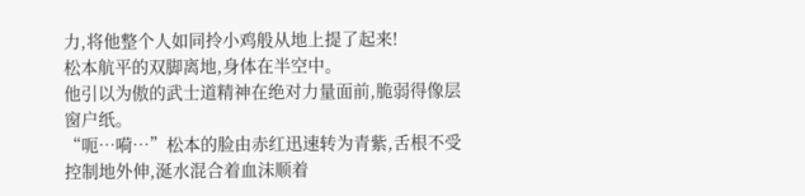力,将他整个人如同拎小鸡般从地上提了起来!
松本航平的双脚离地,身体在半空中。
他引以为傲的武士道精神在绝对力量面前,脆弱得像层窗户纸。
“呃…嗬…”松本的脸由赤红迅速转为青紫,舌根不受控制地外伸,涎水混合着血沫顺着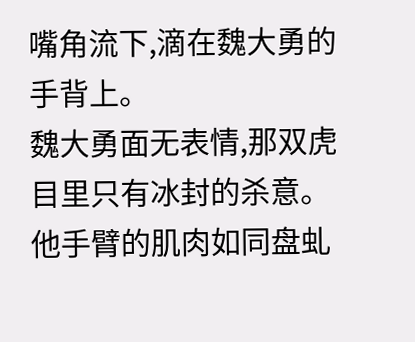嘴角流下,滴在魏大勇的手背上。
魏大勇面无表情,那双虎目里只有冰封的杀意。
他手臂的肌肉如同盘虬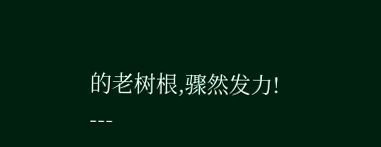的老树根,骤然发力!
---